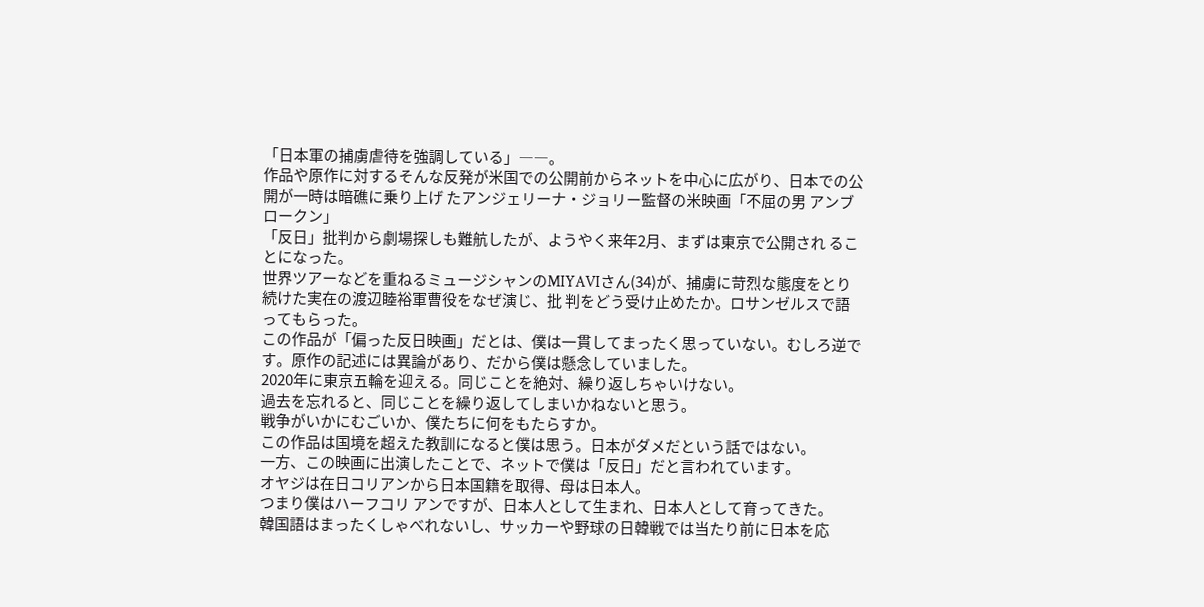「日本軍の捕虜虐待を強調している」――。
作品や原作に対するそんな反発が米国での公開前からネットを中心に広がり、日本での公開が一時は暗礁に乗り上げ たアンジェリーナ・ジョリー監督の米映画「不屈の男 アンブロークン」
「反日」批判から劇場探しも難航したが、ようやく来年2月、まずは東京で公開され ることになった。
世界ツアーなどを重ねるミュージシャンのMIYAVIさん(34)が、捕虜に苛烈な態度をとり続けた実在の渡辺睦裕軍曹役をなぜ演じ、批 判をどう受け止めたか。ロサンゼルスで語ってもらった。
この作品が「偏った反日映画」だとは、僕は一貫してまったく思っていない。むしろ逆です。原作の記述には異論があり、だから僕は懸念していました。
2020年に東京五輪を迎える。同じことを絶対、繰り返しちゃいけない。
過去を忘れると、同じことを繰り返してしまいかねないと思う。
戦争がいかにむごいか、僕たちに何をもたらすか。
この作品は国境を超えた教訓になると僕は思う。日本がダメだという話ではない。
一方、この映画に出演したことで、ネットで僕は「反日」だと言われています。
オヤジは在日コリアンから日本国籍を取得、母は日本人。
つまり僕はハーフコリ アンですが、日本人として生まれ、日本人として育ってきた。
韓国語はまったくしゃべれないし、サッカーや野球の日韓戦では当たり前に日本を応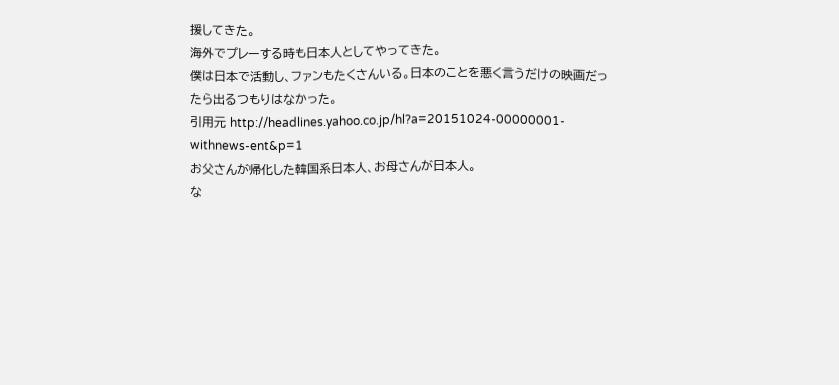援してきた。
海外でプレーする時も日本人としてやってきた。
僕は日本で活動し、ファンもたくさんいる。日本のことを悪く言うだけの映画だったら出るつもりはなかった。
引用元 http://headlines.yahoo.co.jp/hl?a=20151024-00000001-withnews-ent&p=1
お父さんが帰化した韓国系日本人、お母さんが日本人。
な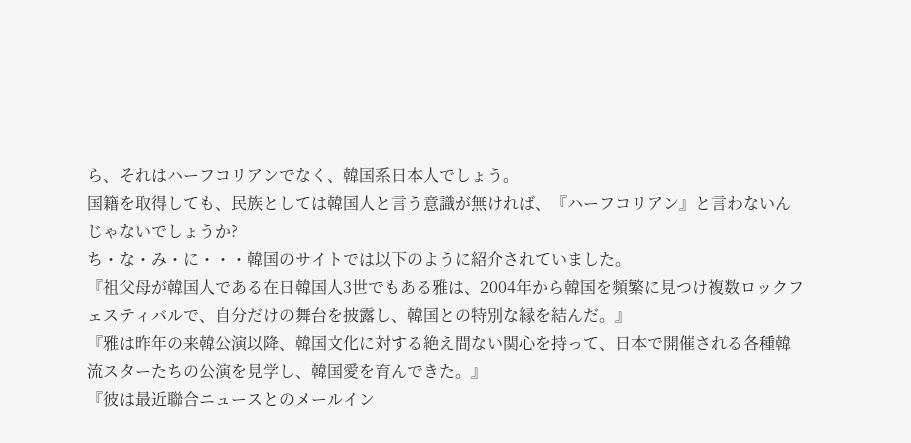ら、それはハーフコリアンでなく、韓国系日本人でしょう。
国籍を取得しても、民族としては韓国人と言う意識が無ければ、『ハーフコリアン』と言わないんじゃないでしょうか?
ち・な・み・に・・・韓国のサイトでは以下のように紹介されていました。
『祖父母が韓国人である在日韓国人3世でもある雅は、2004年から韓国を頻繁に見つけ複数ロックフェスティバルで、自分だけの舞台を披露し、韓国との特別な縁を結んだ。』
『雅は昨年の来韓公演以降、韓国文化に対する絶え間ない関心を持って、日本で開催される各種韓流スターたちの公演を見学し、韓国愛を育んできた。』
『彼は最近聯合ニュースとのメールイン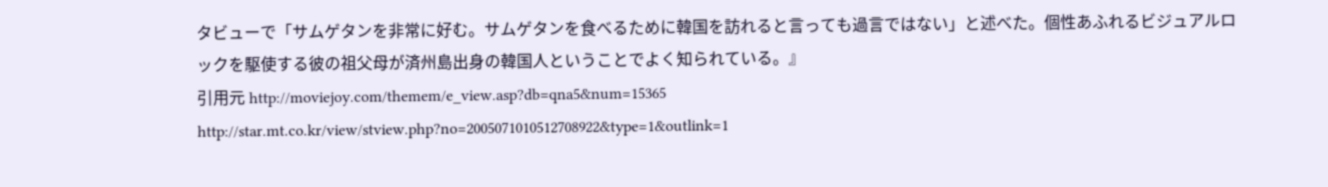タビューで「サムゲタンを非常に好む。サムゲタンを食べるために韓国を訪れると言っても過言ではない」と述べた。個性あふれるビジュアルロックを駆使する彼の祖父母が済州島出身の韓国人ということでよく知られている。』
引用元 http://moviejoy.com/themem/e_view.asp?db=qna5&num=15365
http://star.mt.co.kr/view/stview.php?no=2005071010512708922&type=1&outlink=1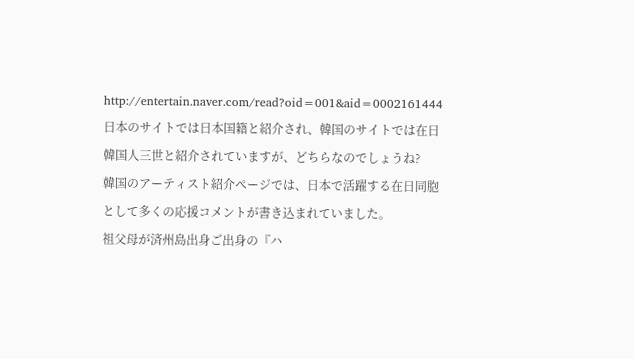http://entertain.naver.com/read?oid=001&aid=0002161444
日本のサイトでは日本国籍と紹介され、韓国のサイトでは在日韓国人三世と紹介されていますが、どちらなのでしょうね?
韓国のアーティスト紹介ページでは、日本で活躍する在日同胞として多くの応援コメントが書き込まれていました。
祖父母が済州島出身ご出身の『ハ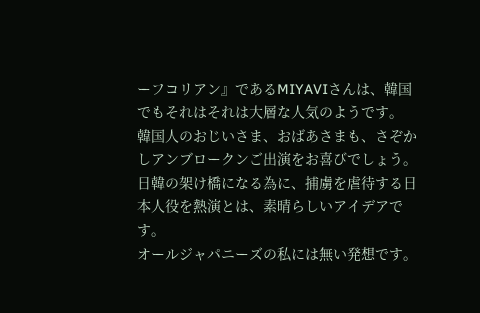ーフコリアン』であるMIYAVIさんは、韓国でもそれはそれは大層な人気のようです。
韓国人のおじいさま、おばあさまも、さぞかしアンブロークンご出演をお喜びでしょう。
日韓の架け橋になる為に、捕虜を虐待する日本人役を熱演とは、素晴らしいアイデアです。
オールジャパニーズの私には無い発想です。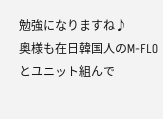勉強になりますね♪
奥様も在日韓国人のM-FLOとユニット組んで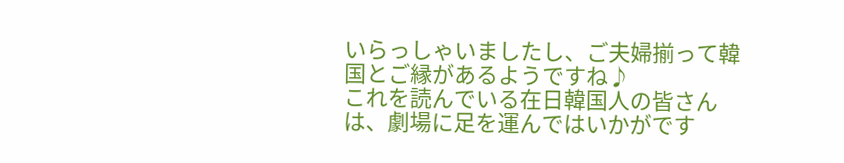いらっしゃいましたし、ご夫婦揃って韓国とご縁があるようですね♪
これを読んでいる在日韓国人の皆さんは、劇場に足を運んではいかがです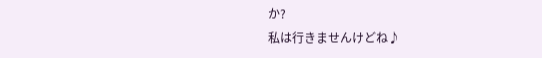か?
私は行きませんけどね♪